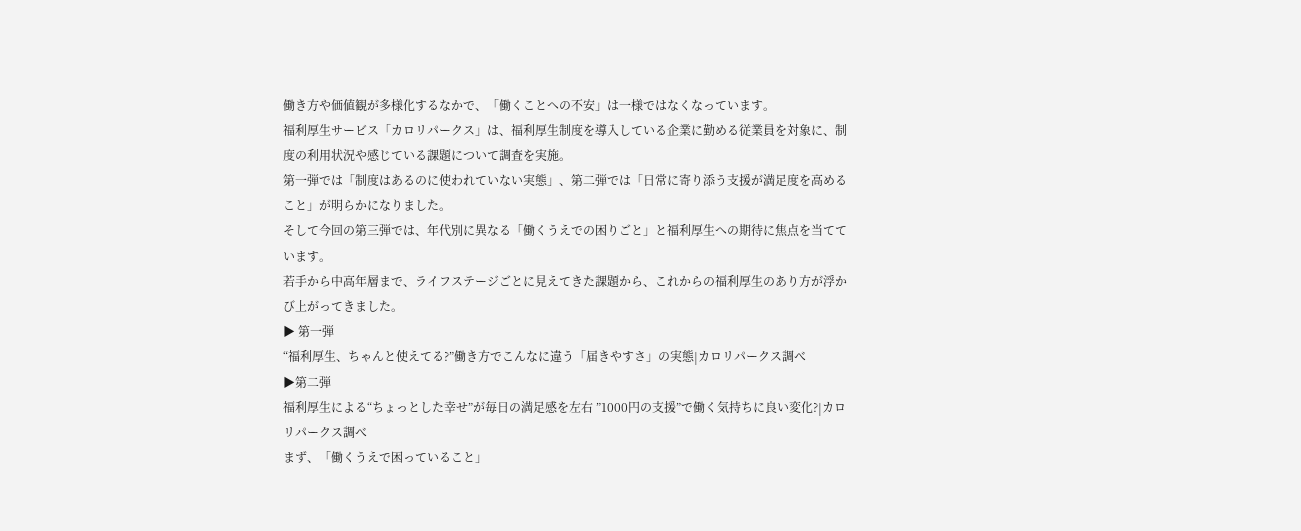働き方や価値観が多様化するなかで、「働くことへの不安」は一様ではなくなっています。
福利厚生サービス「カロリパークス」は、福利厚生制度を導入している企業に勤める従業員を対象に、制度の利用状況や感じている課題について調査を実施。
第一弾では「制度はあるのに使われていない実態」、第二弾では「日常に寄り添う支援が満足度を高めること」が明らかになりました。
そして今回の第三弾では、年代別に異なる「働くうえでの困りごと」と福利厚生への期待に焦点を当てています。
若手から中高年層まで、ライフステージごとに見えてきた課題から、これからの福利厚生のあり方が浮かび上がってきました。
▶ 第一弾
“福利厚生、ちゃんと使えてる?”働き方でこんなに違う「届きやすさ」の実態|カロリパークス調べ
▶第二弾
福利厚生による“ちょっとした幸せ”が毎日の満足感を左右 ”1000円の支援”で働く気持ちに良い変化?|カロリパークス調べ
まず、「働くうえで困っていること」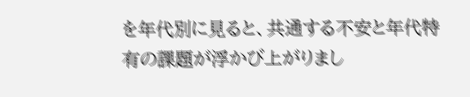を年代別に見ると、共通する不安と年代特有の課題が浮かび上がりまし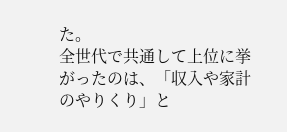た。
全世代で共通して上位に挙がったのは、「収入や家計のやりくり」と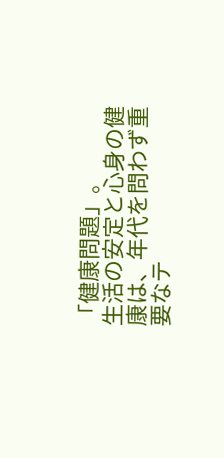「健康問題」。
生活の安定と心身の健康は、年代を問わず重要なテ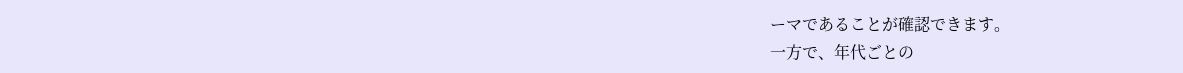ーマであることが確認できます。
一方で、年代ごとの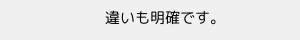違いも明確です。